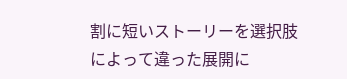割に短いストーリーを選択肢によって違った展開に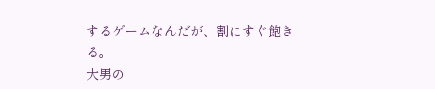するゲームなんだが、割にすぐ飽きる。
大男の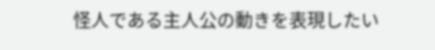怪人である主人公の動きを表現したい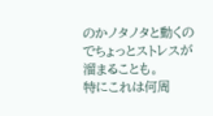のかノタノタと動くのでちょっとストレスが溜まることも。
特にこれは何周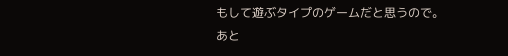もして遊ぶタイプのゲームだと思うので。
あと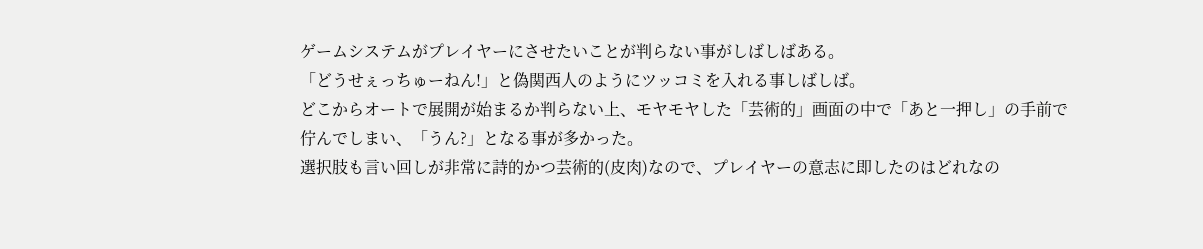ゲームシステムがプレイヤーにさせたいことが判らない事がしばしばある。
「どうせぇっちゅーねん!」と偽関西人のようにツッコミを入れる事しばしば。
どこからオートで展開が始まるか判らない上、モヤモヤした「芸術的」画面の中で「あと一押し」の手前で
佇んでしまい、「うん?」となる事が多かった。
選択肢も言い回しが非常に詩的かつ芸術的(皮肉)なので、プレイヤーの意志に即したのはどれなの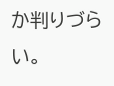か判りづらい。